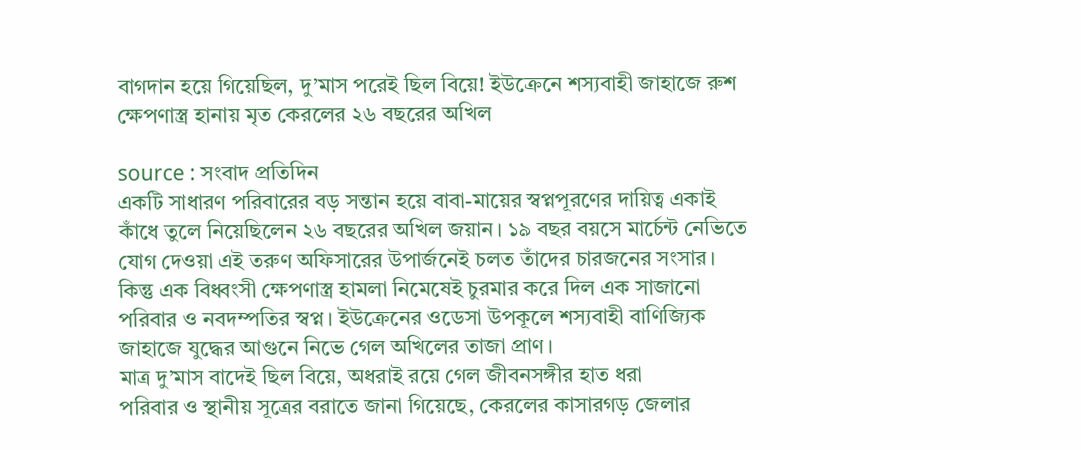বাগদান হয়ে গিয়েছিল, দু’মাস পরেই ছিল বিয়ে! ইউক্রেনে শস্যবাহী জাহাজে রুশ ক্ষেপণাস্ত্র হানায় মৃত কেরলের ২৬ বছরের অখিল

source : সংবাদ প্রতিদিন
একটি সাধারণ পরিবারের বড় সন্তান হয়ে বাবা-মায়ের স্বপ্নপূরণের দায়িত্ব একাই কাঁধে তুলে নিয়েছিলেন ২৬ বছরের অখিল জয়ান। ১৯ বছর বয়সে মার্চেন্ট নেভিতে যোগ দেওয়া এই তরুণ অফিসারের উপার্জনেই চলত তাঁদের চারজনের সংসার। কিন্তু এক বিধ্বংসী ক্ষেপণাস্ত্র হামলা নিমেষেই চুরমার করে দিল এক সাজানো পরিবার ও নবদম্পতির স্বপ্ন। ইউক্রেনের ওডেসা উপকূলে শস্যবাহী বাণিজ্যিক জাহাজে যুদ্ধের আগুনে নিভে গেল অখিলের তাজা প্রাণ।
মাত্র দু’মাস বাদেই ছিল বিয়ে, অধরাই রয়ে গেল জীবনসঙ্গীর হাত ধরা
পরিবার ও স্থানীয় সূত্রের বরাতে জানা গিয়েছে, কেরলের কাসারগড় জেলার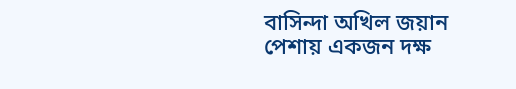বাসিন্দা অখিল জয়ান পেশায় একজন দক্ষ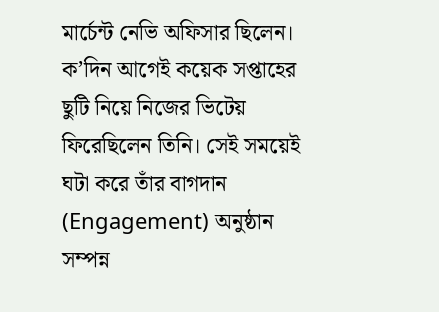মার্চেন্ট নেভি অফিসার ছিলেন। ক’দিন আগেই কয়েক সপ্তাহের ছুটি নিয়ে নিজের ভিটেয় ফিরেছিলেন তিনি। সেই সময়েই ঘটা করে তাঁর বাগদান (Engagement) অনুষ্ঠান সম্পন্ন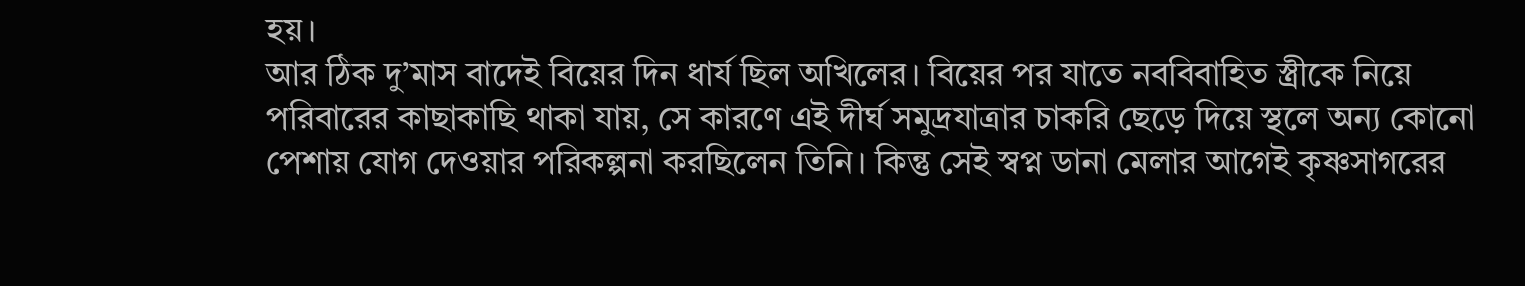হয়।
আর ঠিক দু’মাস বাদেই বিয়ের দিন ধার্য ছিল অখিলের। বিয়ের পর যাতে নববিবাহিত স্ত্রীকে নিয়ে পরিবারের কাছাকাছি থাকা যায়, সে কারণে এই দীর্ঘ সমুদ্রযাত্রার চাকরি ছেড়ে দিয়ে স্থলে অন্য কোনো পেশায় যোগ দেওয়ার পরিকল্পনা করছিলেন তিনি। কিন্তু সেই স্বপ্ন ডানা মেলার আগেই কৃষ্ণসাগরের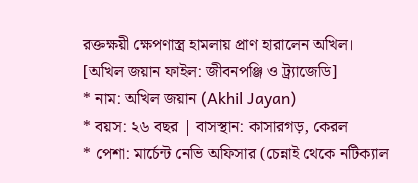রক্তক্ষয়ী ক্ষেপণাস্ত্র হামলায় প্রাণ হারালেন অখিল।
[অখিল জয়ান ফাইল: জীবনপঞ্জি ও ট্র্যাজেডি]
* নাম: অখিল জয়ান (Akhil Jayan)
* বয়স: ২৬ বছর | বাসস্থান: কাসারগড়, কেরল
* পেশা: মার্চেন্ট নেভি অফিসার (চেন্নাই থেকে নটিক্যাল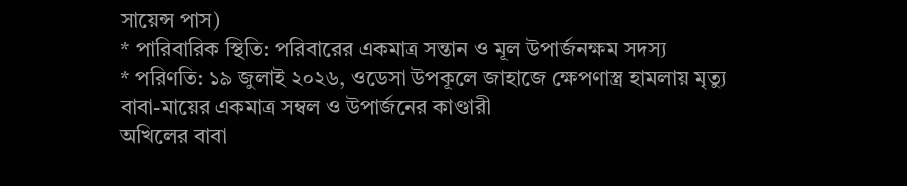সায়েন্স পাস)
* পারিবারিক স্থিতি: পরিবারের একমাত্র সন্তান ও মূল উপার্জনক্ষম সদস্য
* পরিণতি: ১৯ জুলাই ২০২৬, ওডেসা উপকূলে জাহাজে ক্ষেপণাস্ত্র হামলায় মৃত্যু
বাবা-মায়ের একমাত্র সম্বল ও উপার্জনের কাণ্ডারী
অখিলের বাবা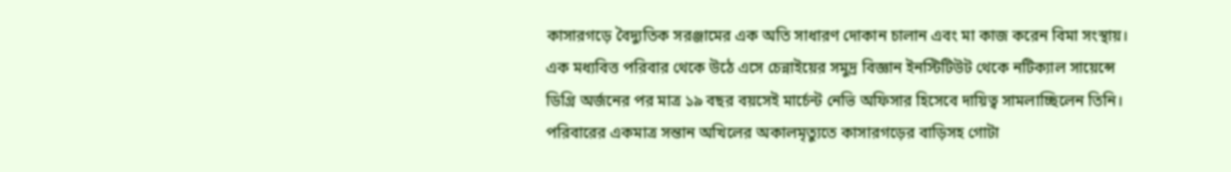কাসারগড়ে বৈদ্যুতিক সরঞ্জামের এক অতি সাধারণ দোকান চালান এবং মা কাজ করেন বিমা সংস্থায়। এক মধ্যবিত্ত পরিবার থেকে উঠে এসে চেন্নাইয়ের সমুদ্র বিজ্ঞান ইনস্টিটিউট থেকে নটিক্যাল সায়েন্সে ডিগ্রি অর্জনের পর মাত্র ১৯ বছর বয়সেই মার্চেন্ট নেভি অফিসার হিসেবে দায়িত্ব সামলাচ্ছিলেন তিনি।
পরিবারের একমাত্র সন্তান অখিলের অকালমৃত্যুতে কাসারগড়ের বাড়িসহ গোটা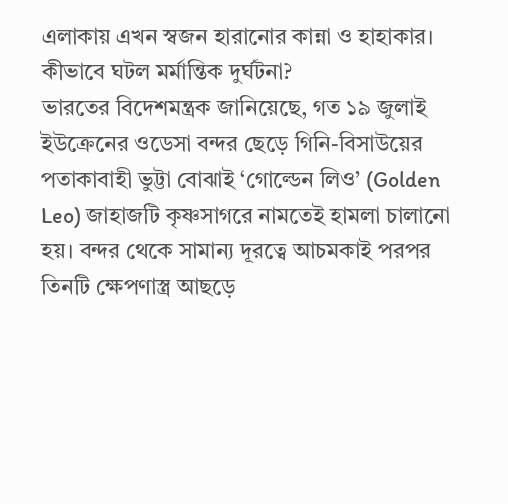এলাকায় এখন স্বজন হারানোর কান্না ও হাহাকার।
কীভাবে ঘটল মর্মান্তিক দুর্ঘটনা?
ভারতের বিদেশমন্ত্রক জানিয়েছে, গত ১৯ জুলাই ইউক্রেনের ওডেসা বন্দর ছেড়ে গিনি-বিসাউয়ের পতাকাবাহী ভুট্টা বোঝাই ‘গোল্ডেন লিও’ (Golden Leo) জাহাজটি কৃষ্ণসাগরে নামতেই হামলা চালানো হয়। বন্দর থেকে সামান্য দূরত্বে আচমকাই পরপর তিনটি ক্ষেপণাস্ত্র আছড়ে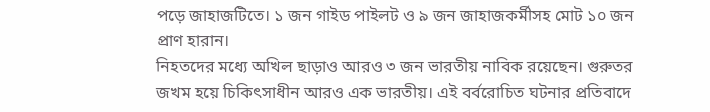পড়ে জাহাজটিতে। ১ জন গাইড পাইলট ও ৯ জন জাহাজকর্মীসহ মোট ১০ জন প্রাণ হারান।
নিহতদের মধ্যে অখিল ছাড়াও আরও ৩ জন ভারতীয় নাবিক রয়েছেন। গুরুতর জখম হয়ে চিকিৎসাধীন আরও এক ভারতীয়। এই বর্বরোচিত ঘটনার প্রতিবাদে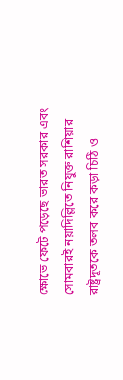ক্ষোভে ফেটে পড়েছে ভারত সরকার এবং সোমবারই নয়াদিল্লিতে নিযুক্ত রাশিয়ার রাষ্ট্রদূতকে তলব করে কড়া চিঠি ও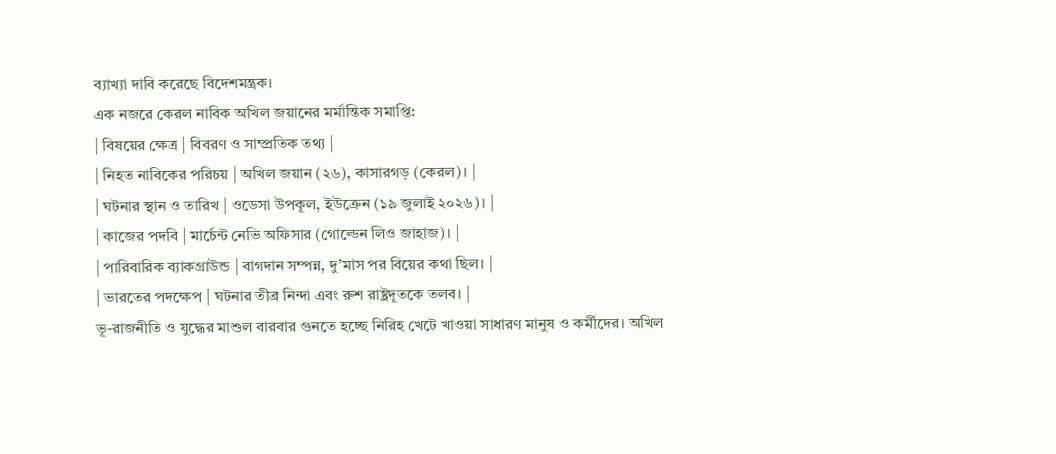ব্যাখ্যা দাবি করেছে বিদেশমন্ত্রক।
এক নজরে কেরল নাবিক অখিল জয়ানের মর্মান্তিক সমাপ্তি:
| বিষয়ের ক্ষেত্র | বিবরণ ও সাম্প্রতিক তথ্য |
| নিহত নাবিকের পরিচয় | অখিল জয়ান (২৬), কাসারগড় (কেরল)। |
| ঘটনার স্থান ও তারিখ | ওডেসা উপকূল, ইউক্রেন (১৯ জুলাই ২০২৬)। |
| কাজের পদবি | মার্চেন্ট নেভি অফিসার (গোল্ডেন লিও জাহাজ)। |
| পারিবারিক ব্যাকগ্রাউন্ড | বাগদান সম্পন্ন, দু’মাস পর বিয়ের কথা ছিল। |
| ভারতের পদক্ষেপ | ঘটনার তীব্র নিন্দা এবং রুশ রাষ্ট্রদূতকে তলব। |
ভূ-রাজনীতি ও যুদ্ধের মাশুল বারবার গুনতে হচ্ছে নিরিহ খেটে খাওয়া সাধারণ মানুষ ও কর্মীদের। অখিল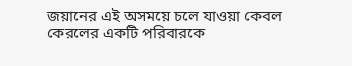জয়ানের এই অসময়ে চলে যাওয়া কেবল কেরলের একটি পরিবারকে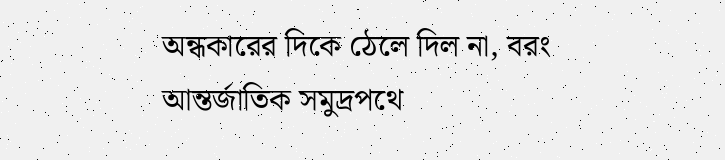অন্ধকারের দিকে ঠেলে দিল না, বরং আন্তর্জাতিক সমুদ্রপথে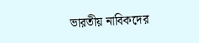ভারতীয় নাবিকদের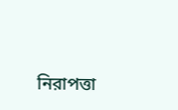নিরাপত্তা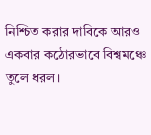নিশ্চিত করার দাবিকে আরও একবার কঠোরভাবে বিশ্বমঞ্চে তুলে ধরল।